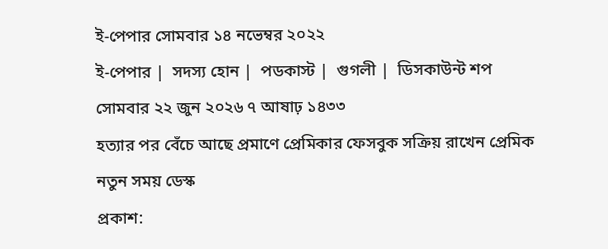ই-পেপার সোমবার ১৪ নভেম্বর ২০২২
ই-পেপার |  সদস্য হোন |  পডকাস্ট |  গুগলী |  ডিসকাউন্ট শপ
সোমবার ২২ জুন ২০২৬ ৭ আষাঢ় ১৪৩৩
হত্যার পর বেঁচে আছে প্রমাণে প্রেমিকার ফেসবুক সক্রিয় রাখেন প্রেমিক
নতুন সময় ডেস্ক
প্রকাশ: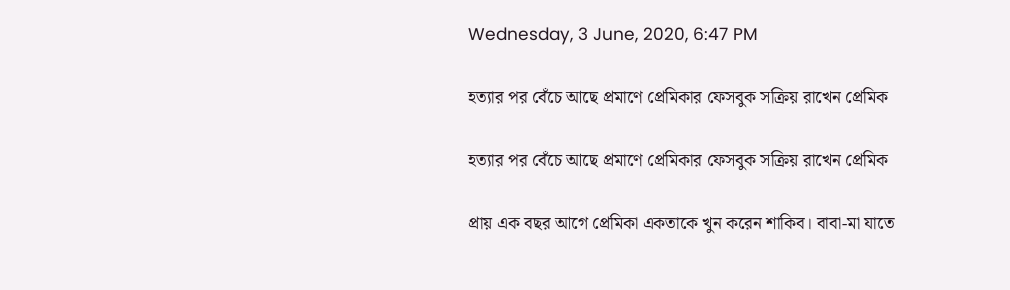Wednesday, 3 June, 2020, 6:47 PM

হত্যার পর বেঁচে আছে প্রমাণে প্রেমিকার ফেসবুক সক্রিয় রাখেন প্রেমিক

হত্যার পর বেঁচে আছে প্রমাণে প্রেমিকার ফেসবুক সক্রিয় রাখেন প্রেমিক

প্রায় এক বছর আগে প্রেমিকা একতাকে খুন করেন শাকিব। বাবা-মা যাতে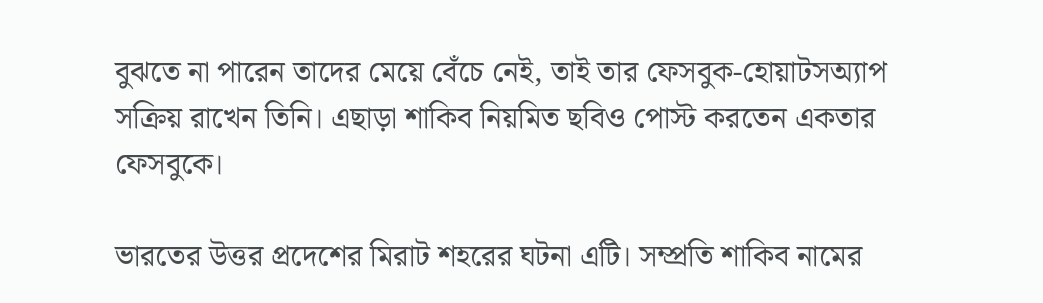বুঝতে না পারেন তাদের মেয়ে বেঁচে নেই, তাই তার ফেসবুক-হোয়াটসঅ্যাপ সক্রিয় রাখেন তিনি। এছাড়া শাকিব নিয়মিত ছবিও পোস্ট করতেন একতার ফেসবুকে।

ভারতের উত্তর প্রদেশের মিরাট শহরের ঘটনা এটি। সম্প্রতি শাকিব নামের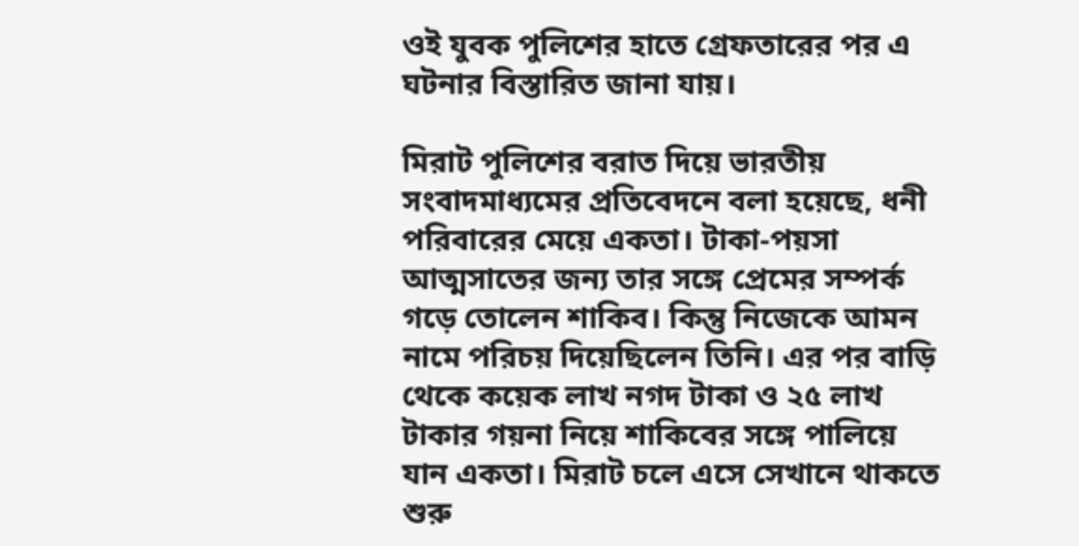ওই যুবক পুলিশের হাতে গ্রেফতারের পর এ ঘটনার বিস্তারিত জানা যায়।

মিরাট পুলিশের বরাত দিয়ে ভারতীয় সংবাদমাধ্যমের প্রতিবেদনে বলা হয়েছে, ধনী পরিবারের মেয়ে একতা। টাকা-পয়সা আত্মসাতের জন্য তার সঙ্গে প্রেমের সম্পর্ক গড়ে তোলেন শাকিব। কিন্তু নিজেকে আমন নামে পরিচয় দিয়েছিলেন তিনি। এর পর বাড়ি থেকে কয়েক লাখ নগদ টাকা ও ২৫ লাখ টাকার গয়না নিয়ে শাকিবের সঙ্গে পালিয়ে যান একতা। মিরাট চলে এসে সেখানে থাকতে শুরু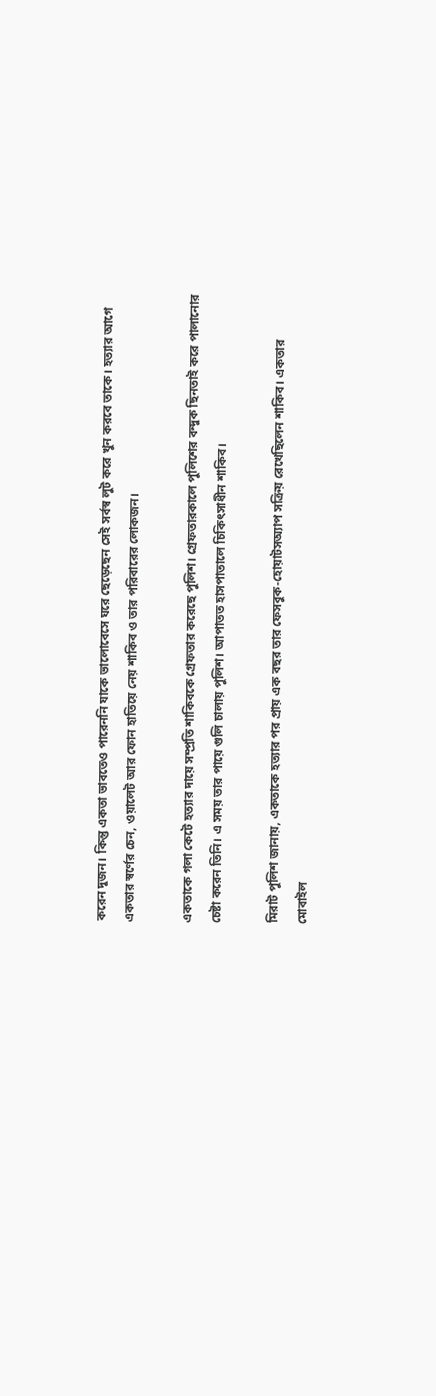করেন দুজন। কিন্তু একতা ভাবতেও পারেননি যাকে ভালোবেসে ঘরে ছেড়েছেন সেই সর্বস্ব লুট করে খুন করবে তাকে। হত্যার আগে একতার স্বর্ণের চেন, ওয়ালেট আর ফোন হাতিয়ে নেয় শাকিব ও তার পরিবারের লোকজন।

একতাকে গলা কেটে হত্যার দায়ে সম্প্রতি শাকিবকে গ্রেফতার করেছে পুলিশ। গ্রেফতারকালে পুলিশের বন্দুক ছিনতাই করে পালানোর চেষ্টা করেন তিনি। এ সময় তার পায়ে গুলি চালায় পুলিশ। আপাতত হাসপাতালে চিকিৎসাধীন শাকিব।

মিরাট পুলিশ জানায়, একতাকে হত্যার পর প্রায় এক বছর তার ফেসবুক-হোয়াটসঅ্যাপ সক্রিয় রেখেছিলেন শাকিব। একতার মোবাইল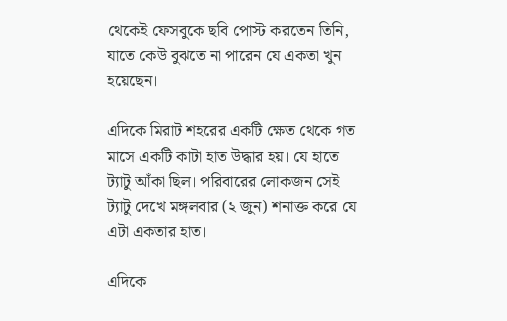থেকেই ফেসবুকে ছবি পোস্ট করতেন তিনি, যাতে কেউ বুঝতে না পারেন যে একতা খুন হয়েছেন।

এদিকে মিরাট শহরের একটি ক্ষেত থেকে গত মাসে একটি কাটা হাত উদ্ধার হয়। যে হাতে ট্যাটু আঁকা ছিল। পরিবারের লোকজন সেই ট্যাটু দেখে মঙ্গলবার (২ জুন) শনাক্ত করে যে এটা একতার হাত।

এদিকে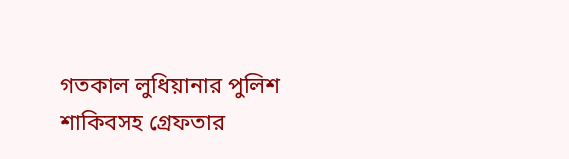গতকাল লুধিয়ানার পুলিশ শাকিবসহ গ্রেফতার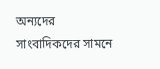অন্যদের সাংবাদিকদের সামনে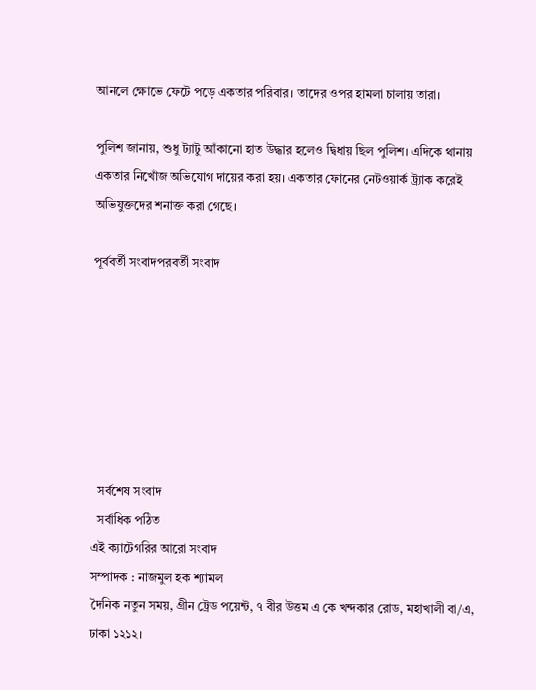আনলে ক্ষোভে ফেটে পড়ে একতার পরিবার। তাদের ওপর হামলা চালায় তারা।

পুলিশ জানায়, শুধু ট্যাটু আঁকানো হাত উদ্ধার হলেও দ্বিধায় ছিল পুলিশ। এদিকে থানায় একতার নিখোঁজ অভিযোগ দায়ের করা হয়। একতার ফোনের নেটওয়ার্ক ট্র্যাক করেই অভিযুক্তদের শনাক্ত করা গেছে।

পূর্ববর্তী সংবাদপরবর্তী সংবাদ







  সর্বশেষ সংবাদ
  সর্বাধিক পঠিত
এই ক্যাটেগরির আরো সংবাদ
সম্পাদক : নাজমুল হক শ্যামল
দৈনিক নতুন সময়, গ্রীন ট্রেড পয়েন্ট, ৭ বীর উত্তম এ কে খন্দকার রোড, মহাখালী বা/এ, ঢাকা ১২১২।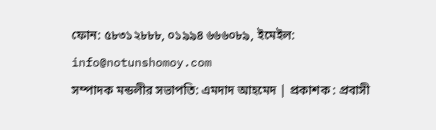ফোন: ৫৮৩১২৮৮৮, ০১৯৯৪ ৬৬৬০৮৯, ইমেইল: info@notunshomoy.com
সম্পাদক মন্ডলীর সভাপতি: এমদাদ আহমেদ | প্রকাশক : প্রবাসী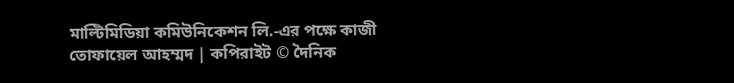মাল্টিমিডিয়া কমিউনিকেশন লি.-এর পক্ষে কাজী তোফায়েল আহম্মদ | কপিরাইট © দৈনিক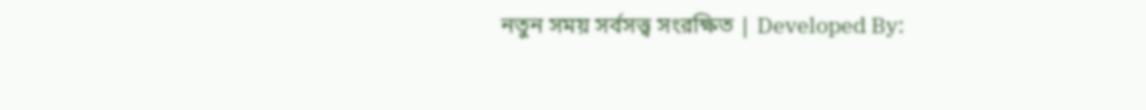নতুন সময় সর্বসত্ত্ব সংরক্ষিত | Developed By: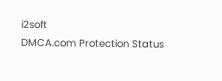i2soft
DMCA.com Protection Status